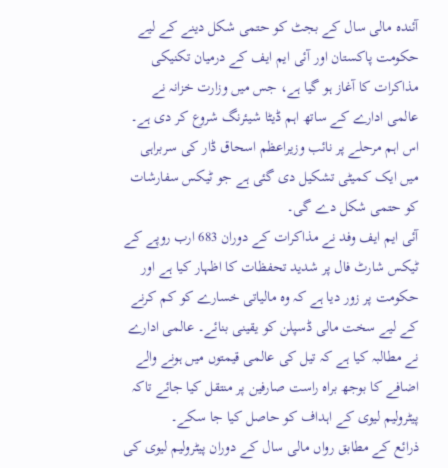آئندہ مالی سال کے بجٹ کو حتمی شکل دینے کے لیے حکومت پاکستان اور آئی ایم ایف کے درمیان تکنیکی مذاکرات کا آغاز ہو گیا ہے، جس میں وزارت خزانہ نے عالمی ادارے کے ساتھ اہم ڈیٹا شیئرنگ شروع کر دی ہے۔ اس اہم مرحلے پر نائب وزیراعظم اسحاق ڈار کی سربراہی میں ایک کمیٹی تشکیل دی گئی ہے جو ٹیکس سفارشات کو حتمی شکل دے گی۔
آئی ایم ایف وفد نے مذاکرات کے دوران 683 ارب روپے کے ٹیکس شارٹ فال پر شدید تحفظات کا اظہار کیا ہے اور حکومت پر زور دیا ہے کہ وہ مالیاتی خسارے کو کم کرنے کے لیے سخت مالی ڈسپلن کو یقینی بنائے۔ عالمی ادارے نے مطالبہ کیا ہے کہ تیل کی عالمی قیمتوں میں ہونے والے اضافے کا بوجھ براہ راست صارفین پر منتقل کیا جائے تاکہ پیٹرولیم لیوی کے اہداف کو حاصل کیا جا سکے۔
ذرائع کے مطابق رواں مالی سال کے دوران پیٹرولیم لیوی کی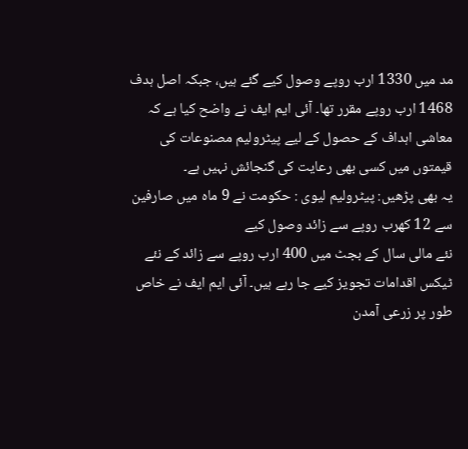مد میں 1330 ارب روپے وصول کیے گئے ہیں، جبکہ اصل ہدف 1468 ارب روپے مقرر تھا۔ آئی ایم ایف نے واضح کیا ہے کہ معاشی اہداف کے حصول کے لیے پیٹرولیم مصنوعات کی قیمتوں میں کسی بھی رعایت کی گنجائش نہیں ہے۔
یہ بھی پڑھیں: پیٹرولیم لیوی : حکومت نے 9 ماہ میں صارفین سے 12 کھرب روپے سے زائد وصول کیے
نئے مالی سال کے بجٹ میں 400 ارب روپے سے زائد کے نئے ٹیکس اقدامات تجویز کیے جا رہے ہیں۔ آئی ایم ایف نے خاص طور پر زرعی آمدن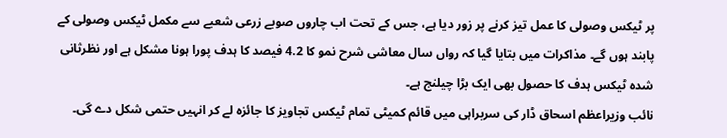پر ٹیکس وصولی کا عمل تیز کرنے پر زور دیا ہے، جس کے تحت اب چاروں صوبے زرعی شعبے سے مکمل ٹیکس وصولی کے پابند ہوں گے۔ مذاکرات میں بتایا گیا کہ رواں سال معاشی شرح نمو کا 4.2 فیصد کا ہدف پورا ہونا مشکل ہے اور نظرثانی شدہ ٹیکس ہدف کا حصول بھی ایک بڑا چیلنج ہے۔
نائب وزیراعظم اسحاق ڈار کی سربراہی میں قائم کمیٹی تمام ٹیکس تجاویز کا جائزہ لے کر انہیں حتمی شکل دے گی۔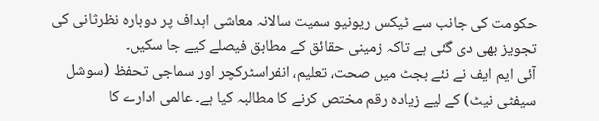حکومت کی جانب سے ٹیکس ریونیو سمیت سالانہ معاشی اہداف پر دوبارہ نظرثانی کی تجویز بھی دی گئی ہے تاکہ زمینی حقائق کے مطابق فیصلے کیے جا سکیں۔
آئی ایم ایف نے نئے بجٹ میں صحت، تعلیم، انفراسٹرکچر اور سماجی تحفظ (سوشل سیفٹی نیٹ) کے لیے زیادہ رقم مختص کرنے کا مطالبہ کیا ہے۔ عالمی ادارے کا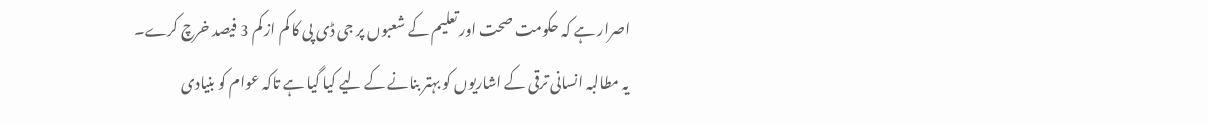اصرار ہے کہ حکومت صحت اور تعلیم کے شعبوں پر جی ڈی پی کا کم از کم 3 فیصد خرچ کرے۔ یہ مطالبہ انسانی ترقی کے اشاریوں کو بہتر بنانے کے لیے کیا گیا ہے تاکہ عوام کو بنیادی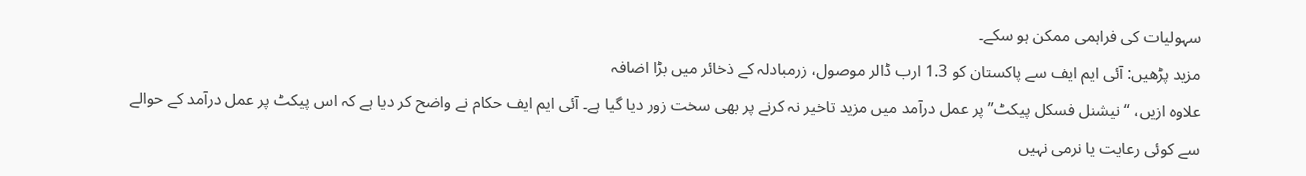سہولیات کی فراہمی ممکن ہو سکے۔
مزید پڑھیں: آئی ایم ایف سے پاکستان کو 1.3 ارب ڈالر موصول، زرمبادلہ کے ذخائر میں بڑا اضافہ
علاوہ ازیں، “نیشنل فسکل پیکٹ” پر عمل درآمد میں مزید تاخیر نہ کرنے پر بھی سخت زور دیا گیا ہے۔ آئی ایم ایف حکام نے واضح کر دیا ہے کہ اس پیکٹ پر عمل درآمد کے حوالے سے کوئی رعایت یا نرمی نہیں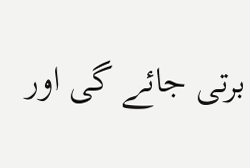برتی جائے گی اور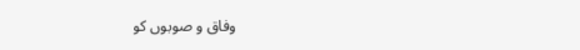وفاق و صوبوں کو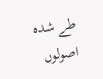طے شدہ اصولوں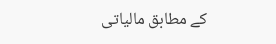کے مطابق مالیاتی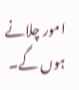امور چلانے ہوں گے۔